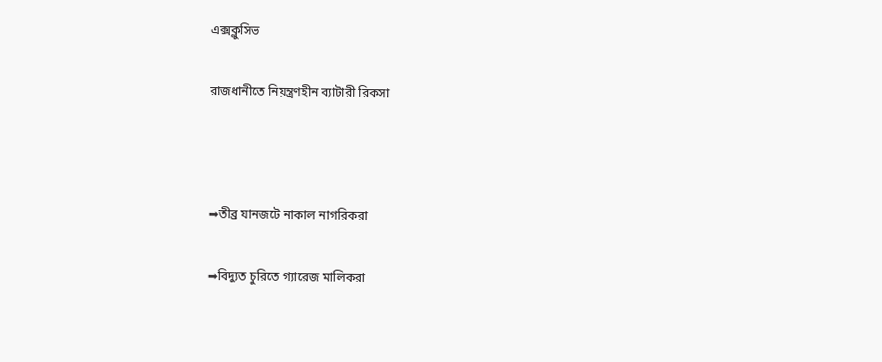এক্সক্লুসিভ

রাজধানীতে নিয়ন্ত্রণহীন ব্যাটারী রিকসা



➡তীব্র যানজটে নাকাল নাগরিকরা

➡বিদ্যুত চুরিতে গ্যারেজ মালিকরা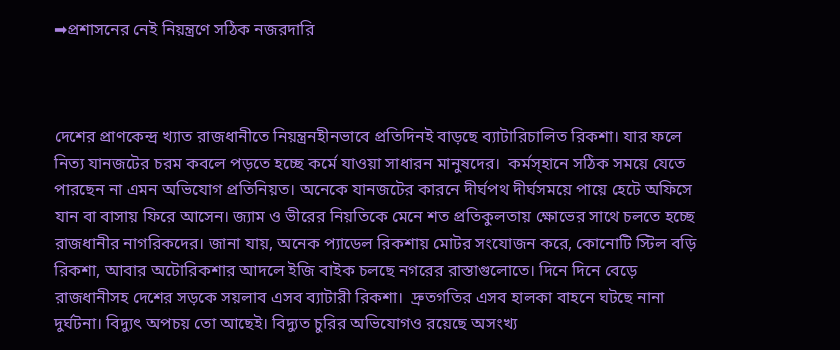➡প্রশাসনের নেই নিয়ন্ত্রণে সঠিক নজরদারি



দেশের প্রাণকেন্দ্র খ্যাত রাজধানীতে নিয়ন্ত্রনহীনভাবে প্রতিদিনই বাড়ছে ব্যাটারিচালিত রিকশা। যার ফলে নিত্য যানজটের চরম কবলে পড়তে হচ্ছে কর্মে যাওয়া সাধারন মানুষদের।  কর্মস্হানে সঠিক সময়ে যেতে পারছেন না এমন অভিযোগ প্রতিনিয়ত। অনেকে যানজটের কারনে দীর্ঘপথ দীর্ঘসময়ে পায়ে হেটে অফিসে যান বা বাসায় ফিরে আসেন। জ্যাম ও ভীরের নিয়তিকে মেনে শত প্রতিকুলতায় ক্ষোভের সাথে চলতে হচ্ছে রাজধানীর নাগরিকদের। জানা যায়, অনেক প্যাডেল রিকশায় মোটর সংযোজন করে, কোনোটি স্টিল বড়ি রিকশা, আবার অটোরিকশার আদলে ইজি বাইক চলছে নগরের রাস্তাগুলোতে। দিনে দিনে বেড়ে রাজধানীসহ দেশের সড়কে সয়লাব এসব ব্যাটারী রিকশা।  দ্রুতগতির এসব হালকা বাহনে ঘটছে নানা দুর্ঘটনা। বিদ্যুৎ অপচয় তো আছেই। বিদ্যুত চুরির অভিযোগও রয়েছে অসংখ্য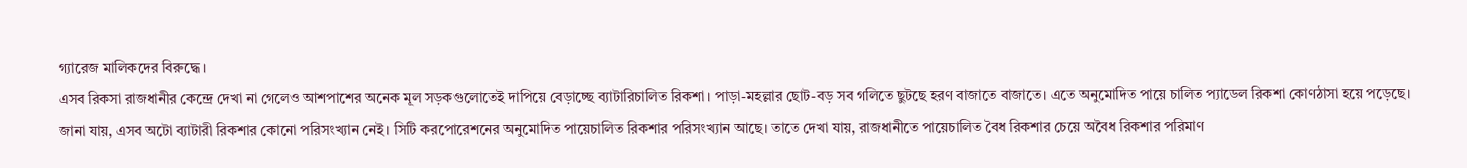গ্যারেজ মালিকদের বিরুদ্ধে।
এসব রিকসা রাজধানীর কেন্দ্রে দেখা না গেলেও আশপাশের অনেক মূল সড়কগুলোতেই দাপিয়ে বেড়াচ্ছে ব্যাটারিচালিত রিকশা। পাড়া-মহল্লার ছোট-বড় সব গলিতে ছুটছে হরণ বাজাতে বাজাতে। এতে অনুমোদিত পায়ে চালিত প্যাডেল রিকশা কোণঠাসা হয়ে পড়েছে। জানা যায়, এসব অটো ব্যাটারী রিকশার কোনো পরিসংখ্যান নেই। সিটি করপোরেশনের অনুমোদিত পায়েচালিত রিকশার পরিসংখ্যান আছে। তাতে দেখা যায়, রাজধানীতে পায়েচালিত বৈধ রিকশার চেয়ে অবৈধ রিকশার পরিমাণ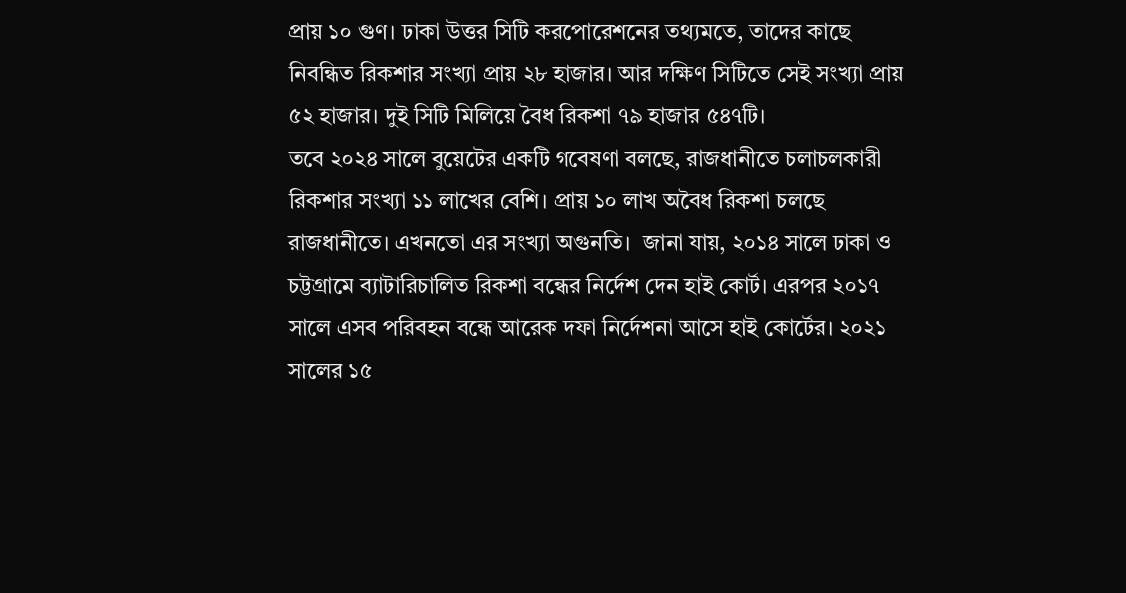প্রায় ১০ গুণ। ঢাকা উত্তর সিটি করপোরেশনের তথ্যমতে, তাদের কাছে নিবন্ধিত রিকশার সংখ্যা প্রায় ২৮ হাজার। আর দক্ষিণ সিটিতে সেই সংখ্যা প্রায় ৫২ হাজার। দুই সিটি মিলিয়ে বৈধ রিকশা ৭৯ হাজার ৫৪৭টি।
তবে ২০২৪ সালে বুয়েটের একটি গবেষণা বলছে, রাজধানীতে চলাচলকারী রিকশার সংখ্যা ১১ লাখের বেশি। প্রায় ১০ লাখ অবৈধ রিকশা চলছে রাজধানীতে। এখনতো এর সংখ্যা অগুনতি।  জানা যায়, ২০১৪ সালে ঢাকা ও চট্টগ্রামে ব্যাটারিচালিত রিকশা বন্ধের নির্দেশ দেন হাই কোর্ট। এরপর ২০১৭ সালে এসব পরিবহন বন্ধে আরেক দফা নির্দেশনা আসে হাই কোর্টের। ২০২১ সালের ১৫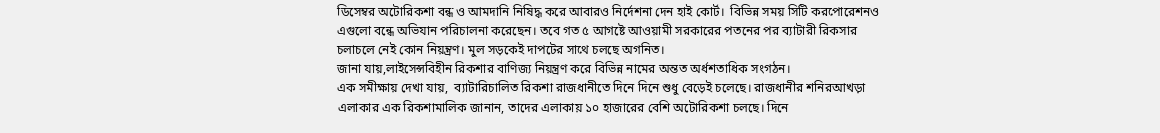ডিসেম্বর অটোরিকশা বন্ধ ও আমদানি নিষিদ্ধ করে আবারও নির্দেশনা দেন হাই কোর্ট।  বিভিন্ন সময় সিটি করপোরেশনও এগুলো বন্ধে অভিযান পরিচালনা করেছেন। তবে গত ৫ আগষ্টে আওয়ামী সরকারের পতনের পর ব্যাটারী রিকসার চলাচলে নেই কোন নিয়ন্ত্রণ। মুল সড়কেই দাপটের সাথে চলছে অগনিত।
জানা যায়,লাইসেন্সবিহীন রিকশার বাণিজ্য নিয়ন্ত্রণ করে বিভিন্ন নামের অন্তত অর্ধশতাধিক সংগঠন।
এক সমীক্ষায় দেখা যায়,  ব্যাটারিচালিত রিকশা রাজধানীতে দিনে দিনে শুধু বেড়েই চলেছে। রাজধানীর শনিরআখড়া এলাকার এক রিকশামালিক জানান, তাদের এলাকায় ১০ হাজারের বেশি অটোরিকশা চলছে। দিনে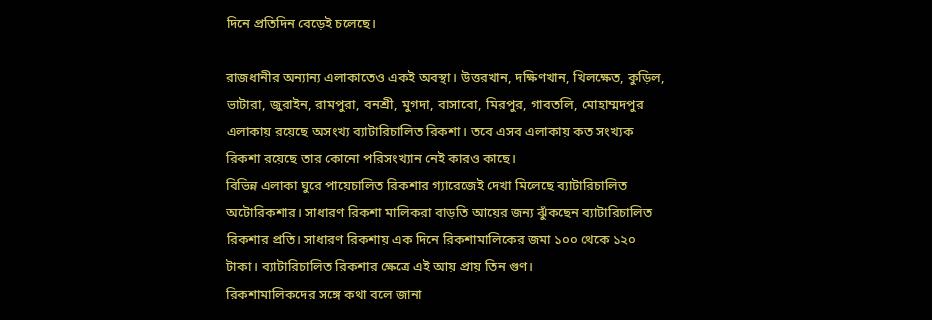দিনে প্রতিদিন বেড়েই চলেছে।

রাজধানীর অন্যান্য এলাকাতেও একই অবস্থা। উত্তরখান, দক্ষিণখান, খিলক্ষেত, কুড়িল, ভাটারা, জুরাইন, রামপুরা, বনশ্রী, মুগদা, বাসাবো, মিরপুর, গাবতলি, মোহাম্মদপুর এলাকায় রয়েছে অসংখ্য ব্যাটারিচালিত রিকশা। তবে এসব এলাকায় কত সংখ্যক রিকশা রয়েছে তার কোনো পরিসংখ্যান নেই কারও কাছে।
বিভিন্ন এলাকা ঘুরে পায়েচালিত রিকশার গ্যারেজেই দেখা মিলেছে ব্যাটারিচালিত অটোরিকশার। সাধারণ রিকশা মালিকরা বাড়তি আয়ের জন্য ঝুঁকছেন ব্যাটারিচালিত রিকশার প্রতি। সাধারণ রিকশায় এক দিনে রিকশামালিকের জমা ১০০ থেকে ১২০ টাকা। ব্যাটারিচালিত রিকশার ক্ষেত্রে এই আয় প্রায় তিন গুণ।
রিকশামালিকদের সঙ্গে কথা বলে জানা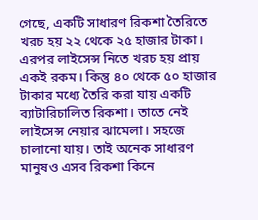গেছে, একটি সাধারণ রিকশা তৈরিতে খরচ হয় ২২ থেকে ২৫ হাজার টাকা। এরপর লাইসেন্স নিতে খরচ হয় প্রায় একই রকম। কিন্তু ৪০ থেকে ৫০ হাজার টাকার মধ্যে তৈরি করা যায় একটি ব্যাটারিচালিত রিকশা। তাতে নেই লাইসেন্স নেয়ার ঝামেলা। সহজে চালানো যায়। তাই অনেক সাধারণ মানুষও এসব রিকশা কিনে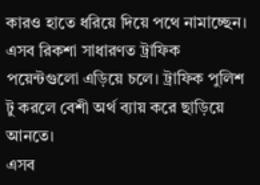কারও হাতে ধরিয়ে দিয়ে পথে নামাচ্ছেন।
এসব রিকশা সাধারণত ট্রাফিক পয়েন্টগুলো এড়িয়ে চলে। ট্রাফিক পুলিশ টু করলে বেশী অর্থ ব্যায় করে ছাড়িয়ে আনতে।
এসব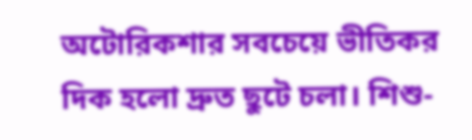অটোরিকশার সবচেয়ে ভীতিকর দিক হলো দ্রুত ছুটে চলা। শিশু-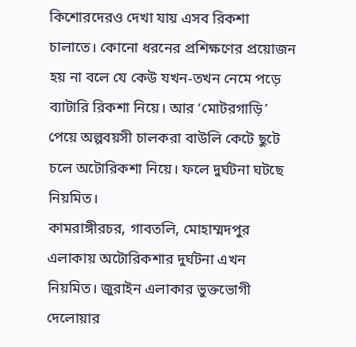কিশোরদেরও দেখা যায় এসব রিকশা চালাতে। কোনো ধরনের প্রশিক্ষণের প্রয়োজন হয় না বলে যে কেউ যখন-তখন নেমে পড়ে ব্যাটারি রিকশা নিয়ে। আর ‘মোটরগাড়ি’ পেয়ে অল্পবয়সী চালকরা বাউলি কেটে ছুটে চলে অটোরিকশা নিয়ে। ফলে দুর্ঘটনা ঘটছে নিয়মিত।
কামরাঙ্গীরচর, গাবতলি, মোহাম্মদপুর এলাকায় অটোরিকশার দুর্ঘটনা এখন নিয়মিত। জুরাইন এলাকার ভুক্তভোগী দেলোয়ার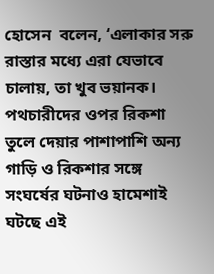হোসেন  বলেন, ‘এলাকার সরু রাস্তার মধ্যে এরা যেভাবে চালায়, তা খুব ভয়ানক। পথচারীদের ওপর রিকশা তুলে দেয়ার পাশাপাশি অন্য গাড়ি ও রিকশার সঙ্গে সংঘর্ষের ঘটনাও হামেশাই ঘটছে এই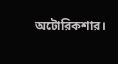অটোরিকশার।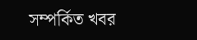সম্পর্কিত খবর